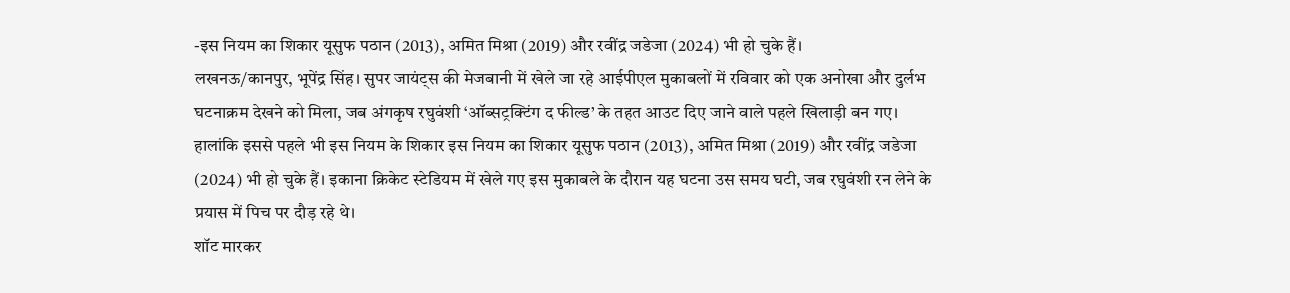-इस नियम का शिकार यूसुफ पठान (2013), अमित मिश्रा (2019) और रवींद्र जडेजा (2024) भी हो चुके हैं।
लखनऊ/कानपुर, भूपेंद्र सिंह। सुपर जायंट्स की मेजबानी में खेले जा रहे आईपीएल मुकाबलों में रविवार को एक अनोखा और दुर्लभ घटनाक्रम देखने को मिला, जब अंगकृष रघुवंशी ‘ऑब्सट्रक्टिंग द फील्ड’ के तहत आउट दिए जाने वाले पहले खिलाड़ी बन गए।
हालांकि इससे पहले भी इस नियम के शिकार इस नियम का शिकार यूसुफ पठान (2013), अमित मिश्रा (2019) और रवींद्र जडेजा (2024) भी हो चुके हैं। इकाना क्रिकेट स्टेडियम में खेले गए इस मुकाबले के दौरान यह घटना उस समय घटी, जब रघुवंशी रन लेने के प्रयास में पिच पर दौड़ रहे थे।
शॉट मारकर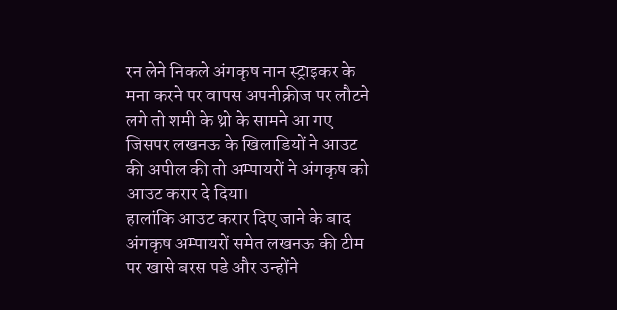रन लेने निकले अंगकृष नान स्ट्राइकर के मना करने पर वापस अपनीक्रीज पर लौटने लगे तो शमी के थ्रो के सामने आ गए जिसपर लखनऊ के खिलाडियों ने आउट की अपील की तो अम्पायरों ने अंगकृष को आउट करार दे दिया।
हालांकि आउट करार दिए जाने के बाद अंगकृष अम्पायरों समेत लखनऊ की टीम पर खासे बरस पडे और उन्होंने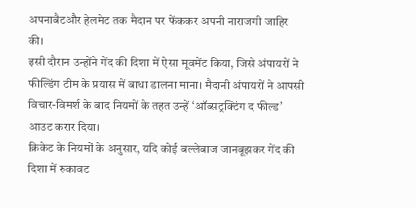अपनाबैटऔर हेलमेट तक मैदान पर फेंककर अपनी नाराजगी जाहिर की।
इसी दौरान उन्होंने गेंद की दिशा में ऐसा मूवमेंट किया, जिसे अंपायरों ने फील्डिंग टीम के प्रयास में बाधा डालना माना। मैदानी अंपायरों ने आपसी विचार-विमर्श के बाद नियमों के तहत उन्हें ‘ऑब्सट्रक्टिंग द फील्ड’ आउट करार दिया।
क्रिकेट के नियमों के अनुसार, यदि कोई बल्लेबाज जानबूझकर गेंद की दिशा में रुकावट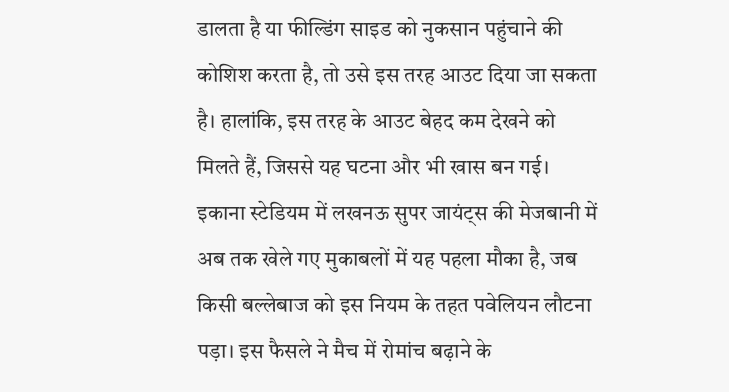डालता है या फील्डिंग साइड को नुकसान पहुंचाने की कोशिश करता है, तो उसे इस तरह आउट दिया जा सकता है। हालांकि, इस तरह के आउट बेहद कम देखने को मिलते हैं, जिससे यह घटना और भी खास बन गई।
इकाना स्टेडियम में लखनऊ सुपर जायंट्स की मेजबानी में अब तक खेले गए मुकाबलों में यह पहला मौका है, जब किसी बल्लेबाज को इस नियम के तहत पवेलियन लौटना पड़ा। इस फैसले ने मैच में रोमांच बढ़ाने के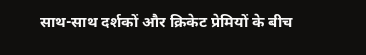साथ-साथ दर्शकों और क्रिकेट प्रेमियों के बीच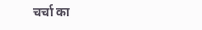चर्चा का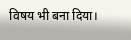विषय भी बना दिया।